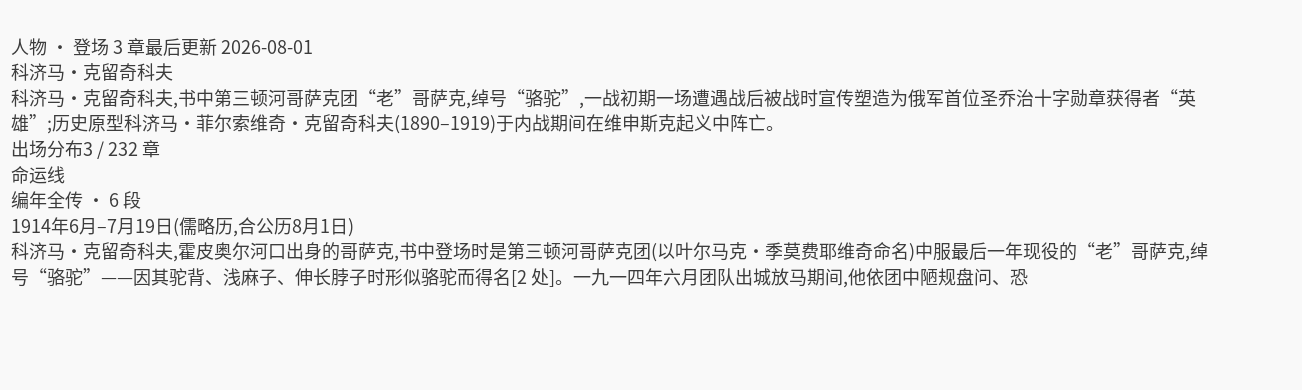人物 · 登场 3 章最后更新 2026-08-01
科济马·克留奇科夫
科济马·克留奇科夫,书中第三顿河哥萨克团“老”哥萨克,绰号“骆驼”,一战初期一场遭遇战后被战时宣传塑造为俄军首位圣乔治十字勋章获得者“英雄”;历史原型科济马·菲尔索维奇·克留奇科夫(1890–1919)于内战期间在维申斯克起义中阵亡。
出场分布3 / 232 章
命运线
编年全传 · 6 段
1914年6月–7月19日(儒略历,合公历8月1日)
科济马·克留奇科夫,霍皮奥尔河口出身的哥萨克,书中登场时是第三顿河哥萨克团(以叶尔马克·季莫费耶维奇命名)中服最后一年现役的“老”哥萨克,绰号“骆驼”——因其驼背、浅麻子、伸长脖子时形似骆驼而得名[2 处]。一九一四年六月团队出城放马期间,他依团中陋规盘问、恐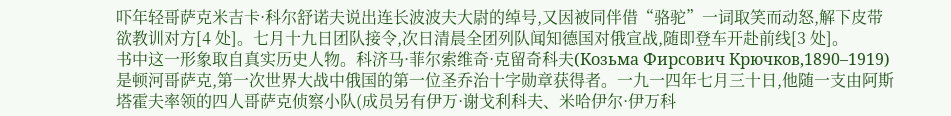吓年轻哥萨克米吉卡·科尔舒诺夫说出连长波波夫大尉的绰号,又因被同伴借“骆驼”一词取笑而动怒,解下皮带欲教训对方[4 处]。七月十九日团队接令,次日清晨全团列队闻知德国对俄宣战,随即登车开赴前线[3 处]。
书中这一形象取自真实历史人物。科济马·菲尔索维奇·克留奇科夫(Козьма Фирсович Крючков,1890–1919)是顿河哥萨克,第一次世界大战中俄国的第一位圣乔治十字勋章获得者。一九一四年七月三十日,他随一支由阿斯塔霍夫率领的四人哥萨克侦察小队(成员另有伊万·谢戈利科夫、米哈伊尔·伊万科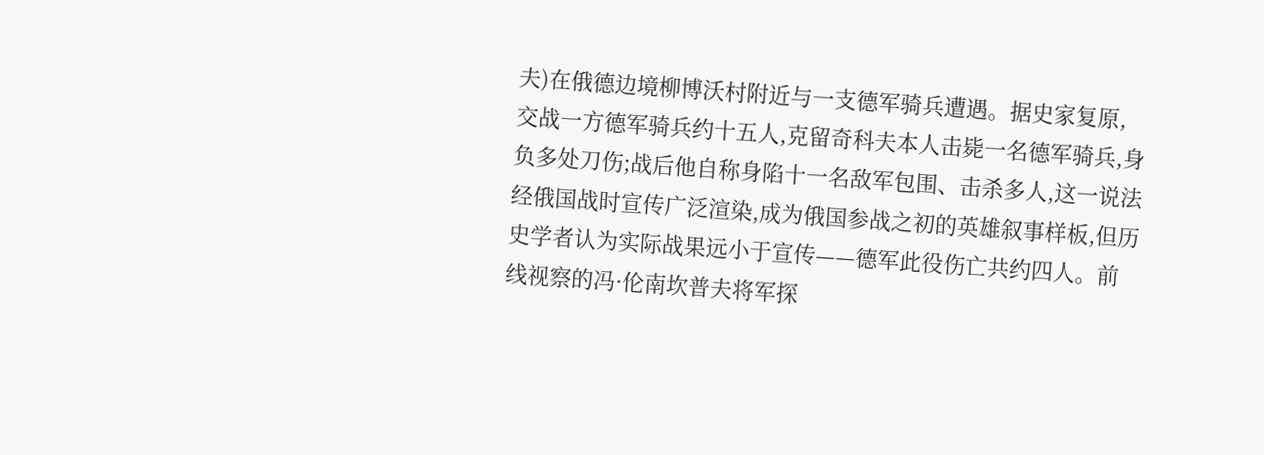夫)在俄德边境柳博沃村附近与一支德军骑兵遭遇。据史家复原,交战一方德军骑兵约十五人,克留奇科夫本人击毙一名德军骑兵,身负多处刀伤;战后他自称身陷十一名敌军包围、击杀多人,这一说法经俄国战时宣传广泛渲染,成为俄国参战之初的英雄叙事样板,但历史学者认为实际战果远小于宣传——德军此役伤亡共约四人。前线视察的冯·伦南坎普夫将军探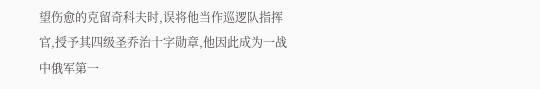望伤愈的克留奇科夫时,误将他当作巡逻队指挥官,授予其四级圣乔治十字勋章,他因此成为一战中俄军第一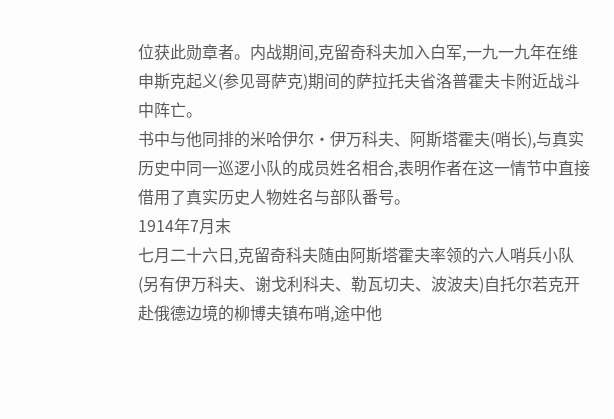位获此勋章者。内战期间,克留奇科夫加入白军,一九一九年在维申斯克起义(参见哥萨克)期间的萨拉托夫省洛普霍夫卡附近战斗中阵亡。
书中与他同排的米哈伊尔·伊万科夫、阿斯塔霍夫(哨长),与真实历史中同一巡逻小队的成员姓名相合,表明作者在这一情节中直接借用了真实历史人物姓名与部队番号。
1914年7月末
七月二十六日,克留奇科夫随由阿斯塔霍夫率领的六人哨兵小队(另有伊万科夫、谢戈利科夫、勒瓦切夫、波波夫)自托尔若克开赴俄德边境的柳博夫镇布哨,途中他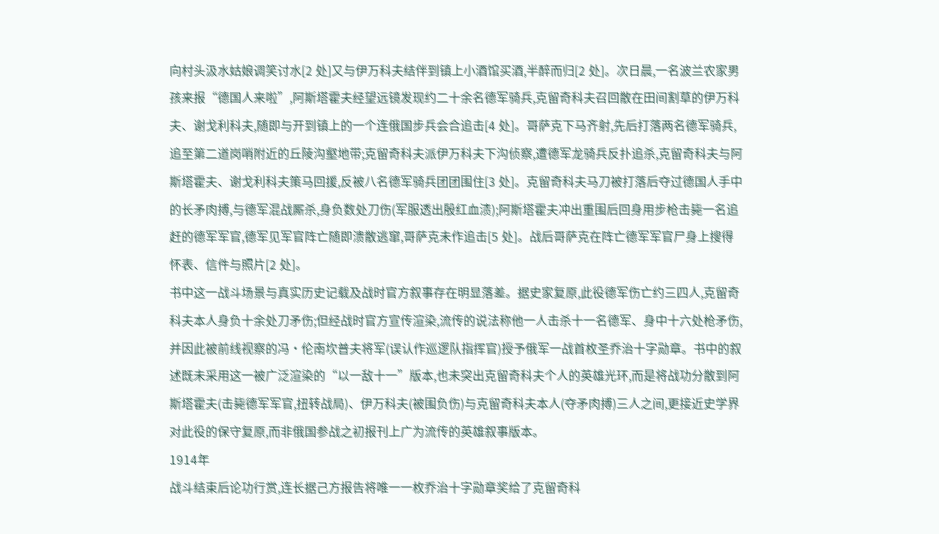向村头汲水姑娘调笑讨水[2 处]又与伊万科夫结伴到镇上小酒馆买酒,半醉而归[2 处]。次日晨,一名波兰农家男孩来报“德国人来啦”,阿斯塔霍夫经望远镜发现约二十余名德军骑兵,克留奇科夫召回散在田间割草的伊万科夫、谢戈利科夫,随即与开到镇上的一个连俄国步兵会合追击[4 处]。哥萨克下马齐射,先后打落两名德军骑兵,追至第二道岗哨附近的丘陵沟壑地带;克留奇科夫派伊万科夫下沟侦察,遭德军龙骑兵反扑追杀,克留奇科夫与阿斯塔霍夫、谢戈利科夫策马回援,反被八名德军骑兵团团围住[3 处]。克留奇科夫马刀被打落后夺过德国人手中的长矛肉搏,与德军混战厮杀,身负数处刀伤(军服透出殷红血渍);阿斯塔霍夫冲出重围后回身用步枪击毙一名追赶的德军军官,德军见军官阵亡随即溃散逃窜,哥萨克未作追击[5 处]。战后哥萨克在阵亡德军军官尸身上搜得怀表、信件与照片[2 处]。
书中这一战斗场景与真实历史记载及战时官方叙事存在明显落差。据史家复原,此役德军伤亡约三四人,克留奇科夫本人身负十余处刀矛伤;但经战时官方宣传渲染,流传的说法称他一人击杀十一名德军、身中十六处枪矛伤,并因此被前线视察的冯·伦南坎普夫将军(误认作巡逻队指挥官)授予俄军一战首枚圣乔治十字勋章。书中的叙述既未采用这一被广泛渲染的“以一敌十一”版本,也未突出克留奇科夫个人的英雄光环,而是将战功分散到阿斯塔霍夫(击毙德军军官,扭转战局)、伊万科夫(被围负伤)与克留奇科夫本人(夺矛肉搏)三人之间,更接近史学界对此役的保守复原,而非俄国参战之初报刊上广为流传的英雄叙事版本。
1914年
战斗结束后论功行赏,连长据己方报告将唯一一枚乔治十字勋章奖给了克留奇科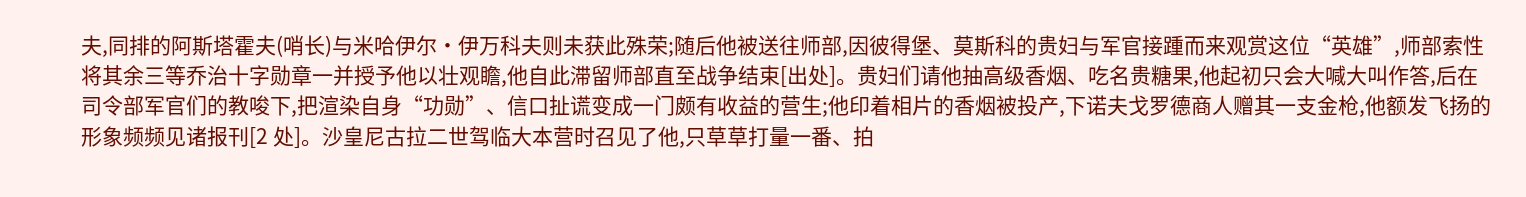夫,同排的阿斯塔霍夫(哨长)与米哈伊尔·伊万科夫则未获此殊荣;随后他被送往师部,因彼得堡、莫斯科的贵妇与军官接踵而来观赏这位“英雄”,师部索性将其余三等乔治十字勋章一并授予他以壮观瞻,他自此滞留师部直至战争结束[出处]。贵妇们请他抽高级香烟、吃名贵糖果,他起初只会大喊大叫作答,后在司令部军官们的教唆下,把渲染自身“功勋”、信口扯谎变成一门颇有收益的营生;他印着相片的香烟被投产,下诺夫戈罗德商人赠其一支金枪,他额发飞扬的形象频频见诸报刊[2 处]。沙皇尼古拉二世驾临大本营时召见了他,只草草打量一番、拍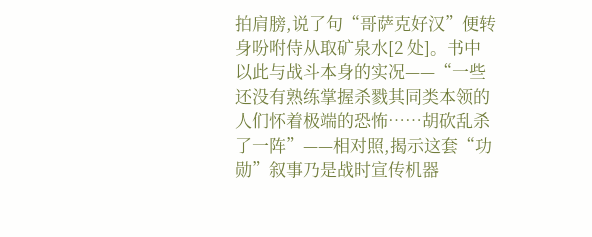拍肩膀,说了句“哥萨克好汉”便转身吩咐侍从取矿泉水[2 处]。书中以此与战斗本身的实况——“一些还没有熟练掌握杀戮其同类本领的人们怀着极端的恐怖……胡砍乱杀了一阵”——相对照,揭示这套“功勋”叙事乃是战时宣传机器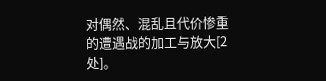对偶然、混乱且代价惨重的遭遇战的加工与放大[2 处]。